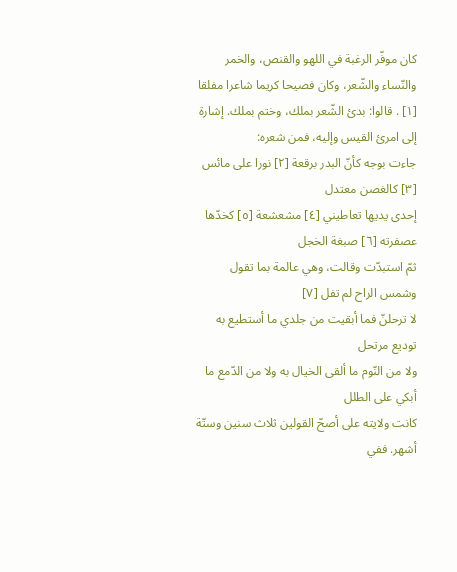كان موفّر الرغبة في اللهو والقنص، والخمر والنّساء والشّعر، وكان فصيحا كريما شاعرا مفلقا [١] . قالوا: بدئ الشّعر بملك، وختم بملك. إشارة إلى امرئ القيس وإليه، فمن شعره:
جاءت بوجه كأنّ البدر برقعة [٢] نورا على مائس [٣] كالغصن معتدل
إحدى يديها تعاطيني [٤] مشعشعة [٥] كخدّها عصفرته [٦] صبغة الخجل
ثمّ استبدّت وقالت، وهي عالمة بما تقول وشمس الراح لم تفل [٧]
لا ترحلنّ فما أبقيت من جلدي ما أستطيع به توديع مرتحل
ولا من النّوم ما ألقى الخيال به ولا من الدّمع ما أبكي على الطلل
كانت ولايته على أصحّ القولين ثلاث سنين وستّة أشهر. ففي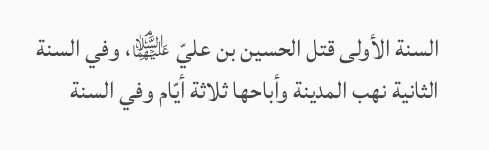السنة الأولى قتل الحسين بن عليّ ﵉، وفي السنة الثانية نهب المدينة وأباحها ثلاثة أيّام وفي السنة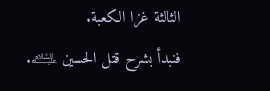الثالثة غزا الكعبة.
فنبدأ بشرح قتل الحسين ﵇.